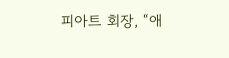피아트 회장, “애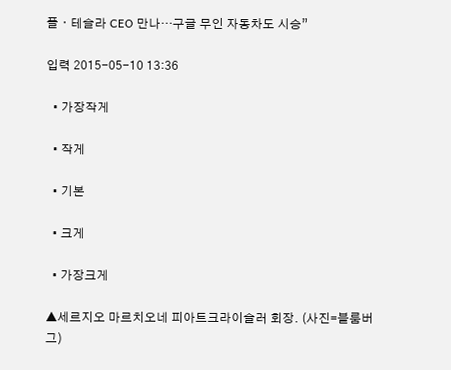플ㆍ테슬라 CEO 만나…구글 무인 자동차도 시승”

입력 2015-05-10 13:36

  • 가장작게

  • 작게

  • 기본

  • 크게

  • 가장크게

▲세르지오 마르치오네 피아트크라이슬러 회장. (사진=블룸버그)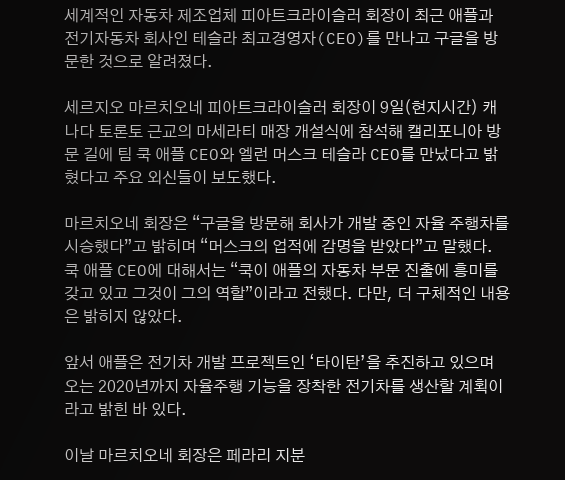세계적인 자동차 제조업체 피아트크라이슬러 회장이 최근 애플과 전기자동차 회사인 테슬라 최고경영자(CEO)를 만나고 구글을 방문한 것으로 알려졌다.

세르지오 마르치오네 피아트크라이슬러 회장이 9일(현지시간) 캐나다 토론토 근교의 마세라티 매장 개설식에 참석해 캘리포니아 방문 길에 팀 쿡 애플 CEO와 엘런 머스크 테슬라 CEO를 만났다고 밝혔다고 주요 외신들이 보도했다.

마르치오네 회장은 “구글을 방문해 회사가 개발 중인 자율 주행차를 시승했다”고 밝히며 “머스크의 업적에 감명을 받았다”고 말했다. 쿡 애플 CEO에 대해서는 “쿡이 애플의 자동차 부문 진출에 흥미를 갖고 있고 그것이 그의 역할”이라고 전했다. 다만, 더 구체적인 내용은 밝히지 않았다.

앞서 애플은 전기차 개발 프로젝트인 ‘타이탄’을 추진하고 있으며 오는 2020년까지 자율주행 기능을 장착한 전기차를 생산할 계획이라고 밝힌 바 있다.

이날 마르치오네 회장은 페라리 지분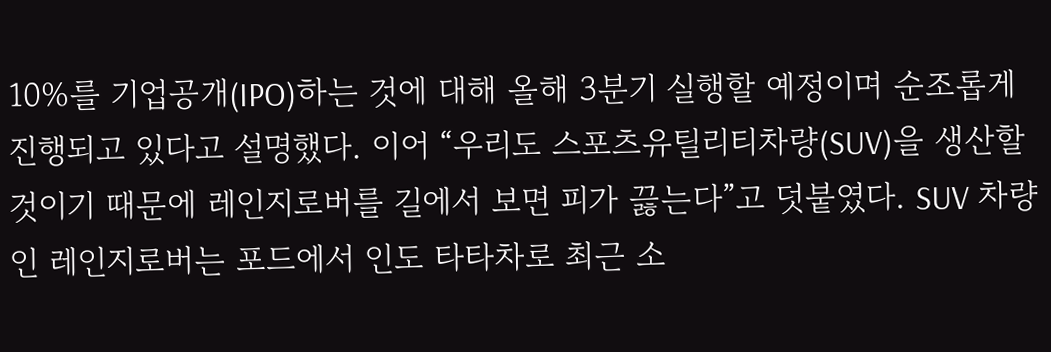10%를 기업공개(IPO)하는 것에 대해 올해 3분기 실행할 예정이며 순조롭게 진행되고 있다고 설명했다. 이어 “우리도 스포츠유틸리티차량(SUV)을 생산할 것이기 때문에 레인지로버를 길에서 보면 피가 끓는다”고 덧붙였다. SUV 차량인 레인지로버는 포드에서 인도 타타차로 최근 소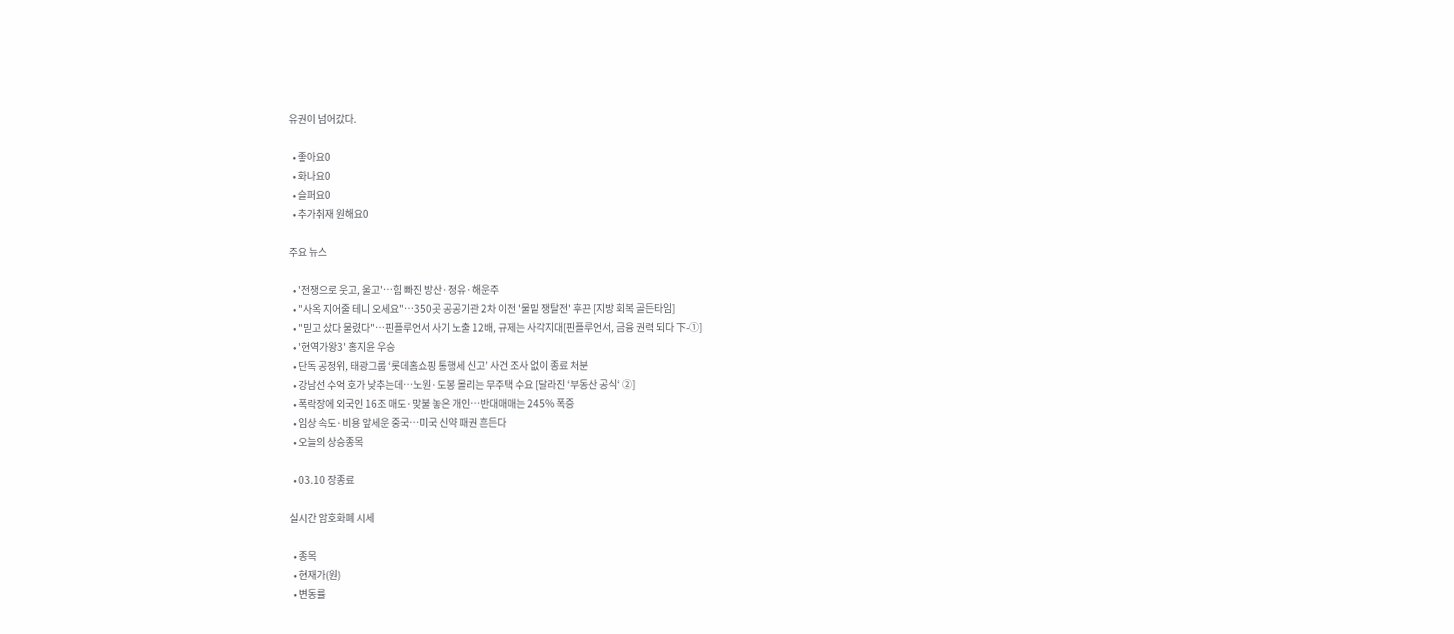유권이 넘어갔다.

  • 좋아요0
  • 화나요0
  • 슬퍼요0
  • 추가취재 원해요0

주요 뉴스

  • '전쟁으로 웃고, 울고'…힘 빠진 방산·정유·해운주
  • "사옥 지어줄 테니 오세요"⋯350곳 공공기관 2차 이전 '물밑 쟁탈전' 후끈 [지방 회복 골든타임]
  • "믿고 샀다 물렸다"…핀플루언서 사기 노출 12배, 규제는 사각지대[핀플루언서, 금융 권력 되다 下-①]
  • '현역가왕3' 홍지윤 우승
  • 단독 공정위, 태광그룹 ‘롯데홈쇼핑 통행세 신고’ 사건 조사 없이 종료 처분
  • 강남선 수억 호가 낮추는데⋯노원·도봉 몰리는 무주택 수요 [달라진 ‘부동산 공식‘ ②]
  • 폭락장에 외국인 16조 매도·맞불 놓은 개인…반대매매는 245% 폭증
  • 임상 속도·비용 앞세운 중국…미국 신약 패권 흔든다
  • 오늘의 상승종목

  • 03.10 장종료

실시간 암호화폐 시세

  • 종목
  • 현재가(원)
  • 변동률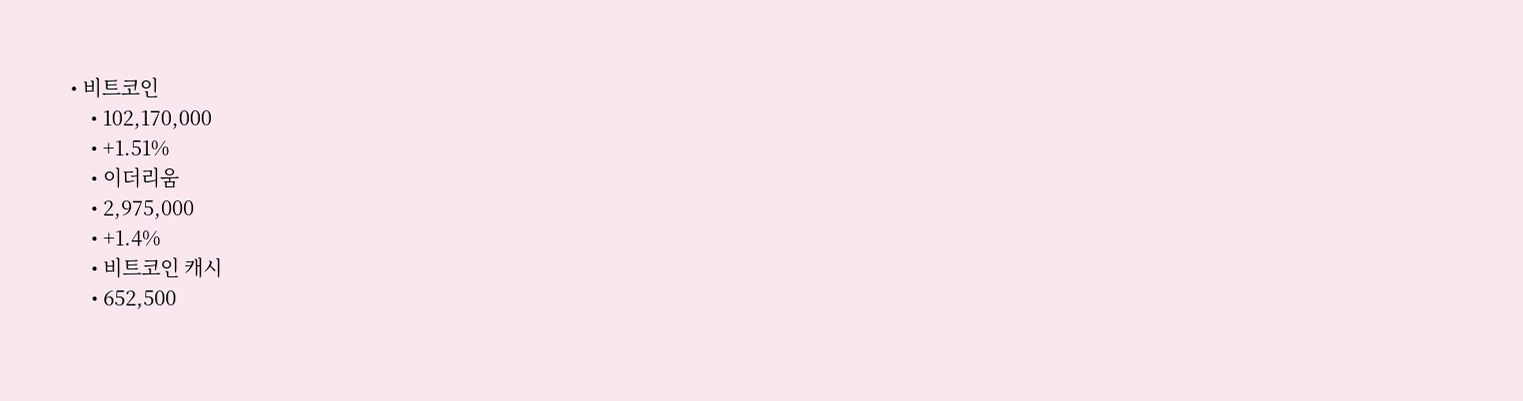• 비트코인
    • 102,170,000
    • +1.51%
    • 이더리움
    • 2,975,000
    • +1.4%
    • 비트코인 캐시
    • 652,500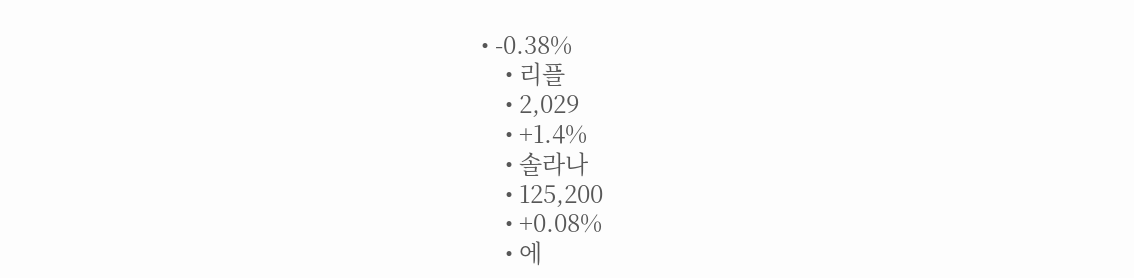• -0.38%
    • 리플
    • 2,029
    • +1.4%
    • 솔라나
    • 125,200
    • +0.08%
    • 에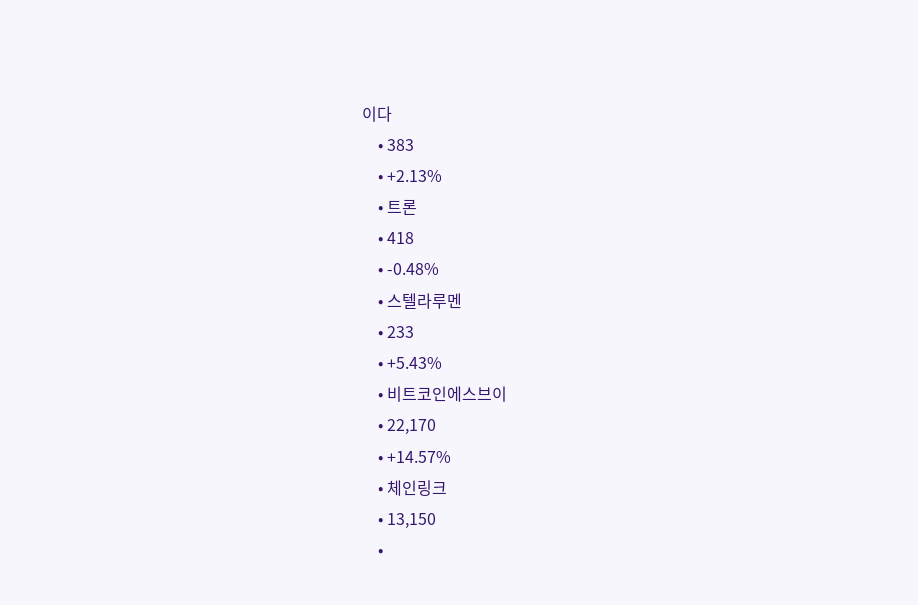이다
    • 383
    • +2.13%
    • 트론
    • 418
    • -0.48%
    • 스텔라루멘
    • 233
    • +5.43%
    • 비트코인에스브이
    • 22,170
    • +14.57%
    • 체인링크
    • 13,150
    •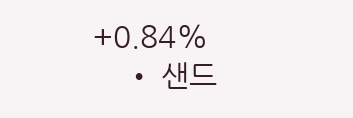+0.84%
    • 샌드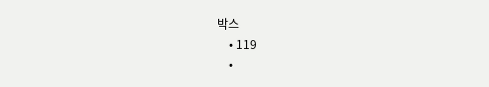박스
    • 119
    •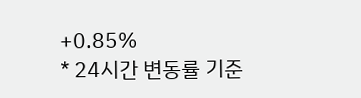+0.85%
* 24시간 변동률 기준